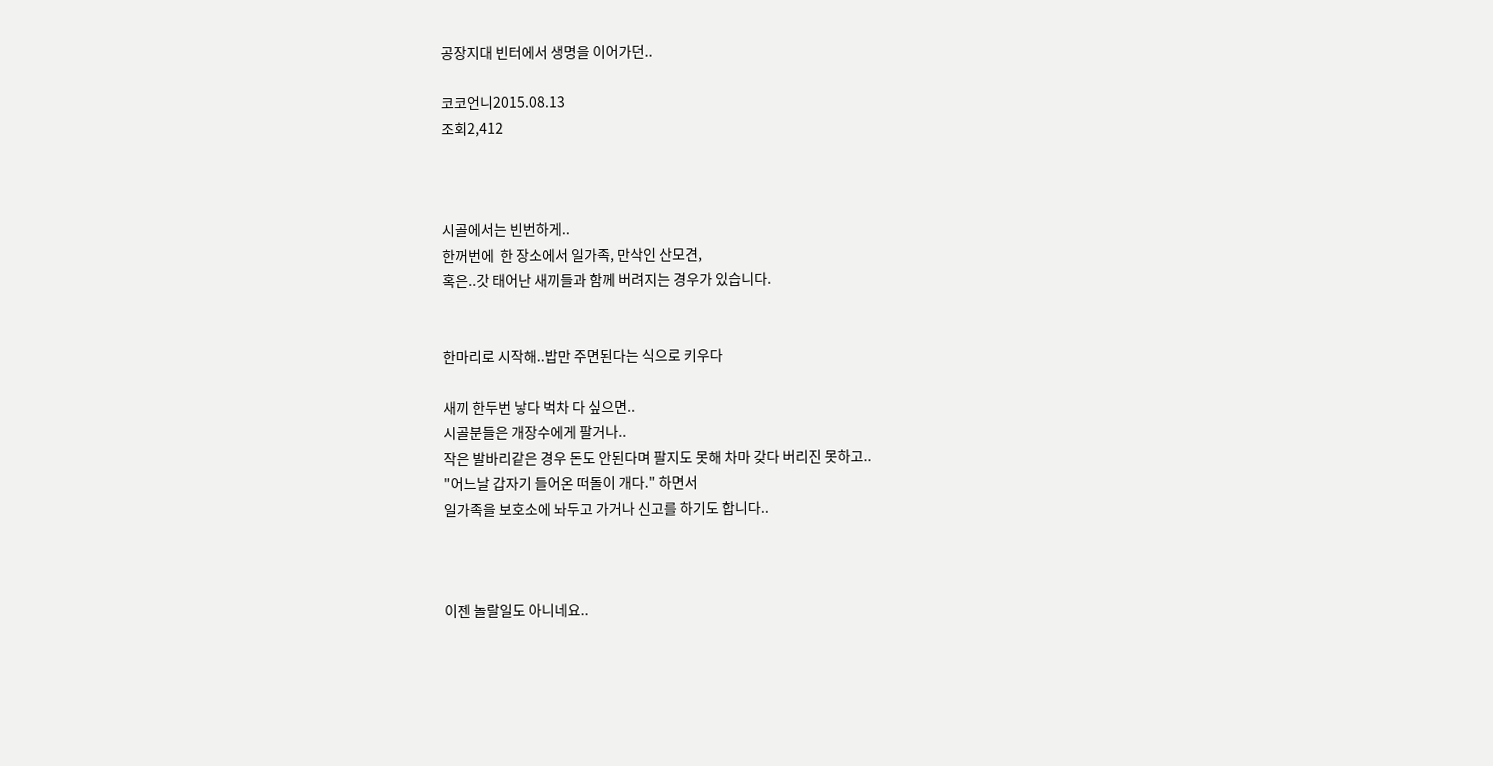공장지대 빈터에서 생명을 이어가던..

코코언니2015.08.13
조회2,412



시골에서는 빈번하게..
한꺼번에  한 장소에서 일가족, 만삭인 산모견,
혹은..갓 태어난 새끼들과 함께 버려지는 경우가 있습니다.


한마리로 시작해..밥만 주면된다는 식으로 키우다

새끼 한두번 낳다 벅차 다 싶으면..
시골분들은 개장수에게 팔거나..
작은 발바리같은 경우 돈도 안된다며 팔지도 못해 차마 갖다 버리진 못하고..
"어느날 갑자기 들어온 떠돌이 개다." 하면서
일가족을 보호소에 놔두고 가거나 신고를 하기도 합니다..



이젠 놀랄일도 아니네요..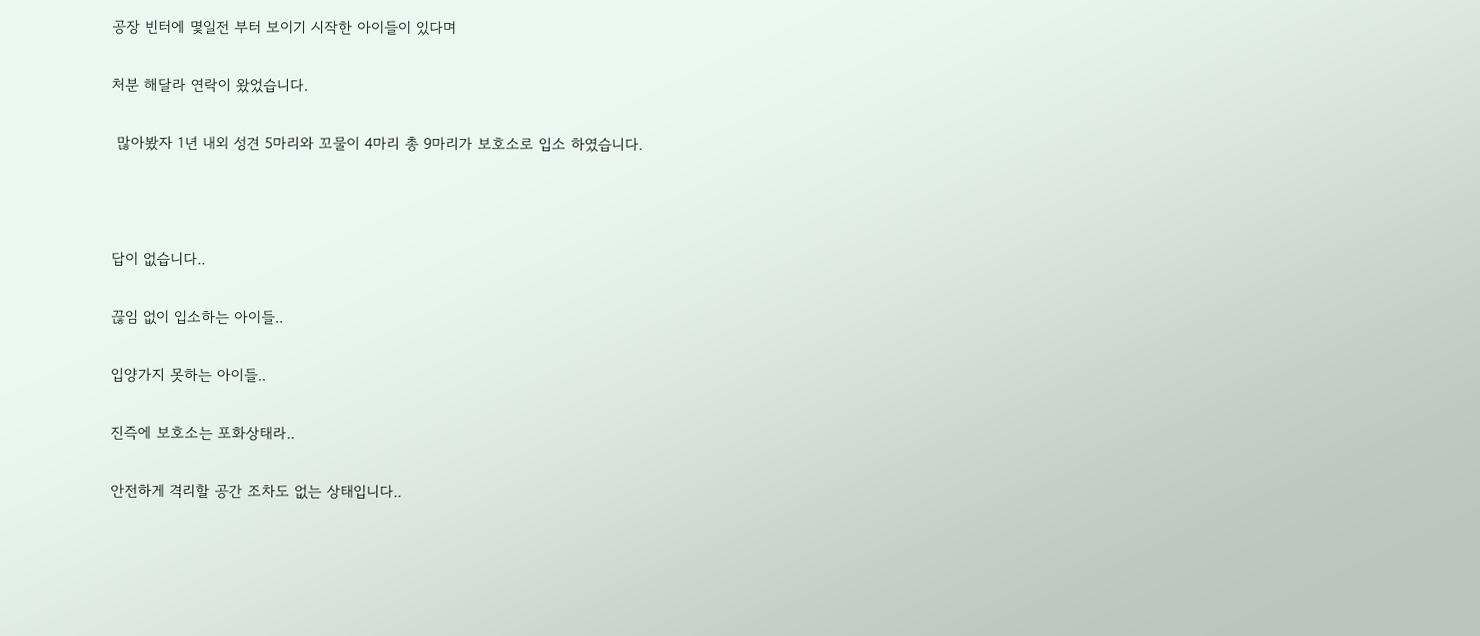공장 빈터에 몇일전 부터 보이기 시작한 아이들이 있다며

처분 해달라 연락이 왔었습니다.

 많아봤자 1년 내외 성견 5마리와 꼬물이 4마리 총 9마리가 보호소로 입소 하였습니다.



답이 없습니다..

끊임 없이 입소하는 아이들..

입양가지 못하는 아이들..

진즉에 보호소는 포화상태라..

안전하게 격리할 공간 조차도 없는 상태입니다..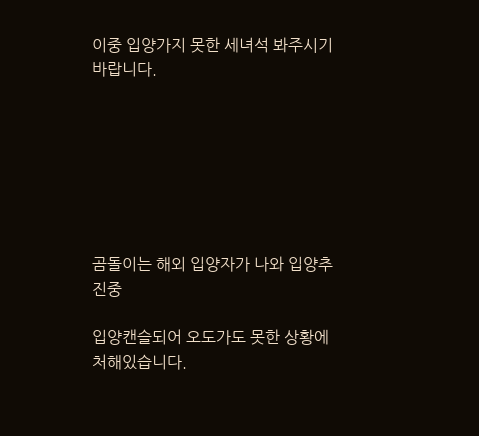이중 입양가지 못한 세녀석 봐주시기 바랍니다.







곰돌이는 해외 입양자가 나와 입양추진중

입양캔슬되어 오도가도 못한 상황에 처해있습니다.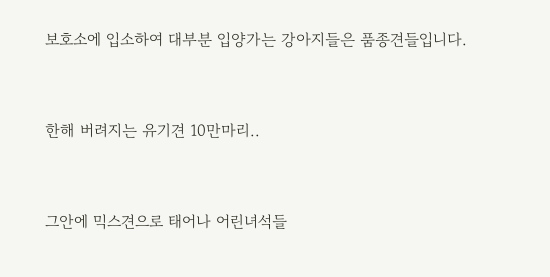보호소에 입소하여 대부분 입양가는 강아지들은 품종견들입니다.



한해 버려지는 유기견 10만마리..



그안에 믹스견으로 태어나 어린녀석들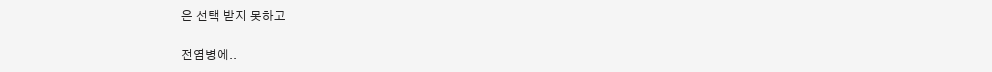은 선택 받지 못하고

전염병에..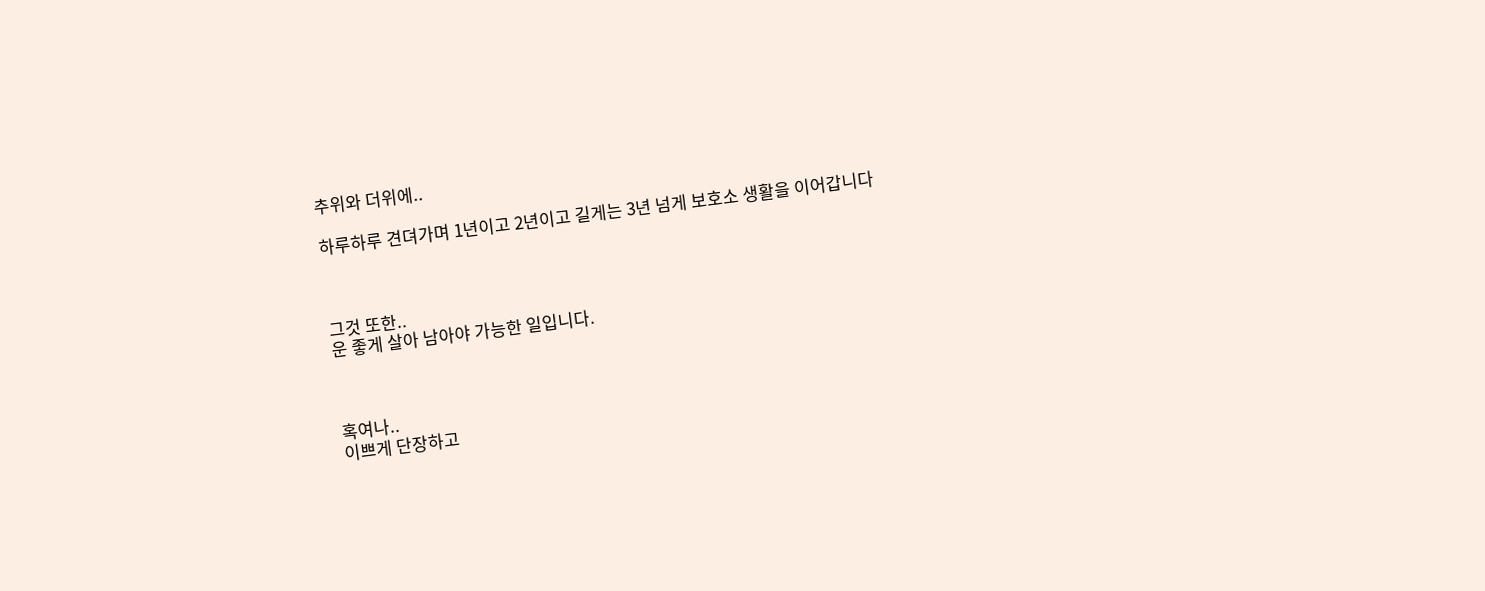추위와 더위에..

하루하루 견뎌가며 1년이고 2년이고 길게는 3년 넘게 보호소 생활을 이어갑니다



그것 또한..
운 좋게 살아 남아야 가능한 일입니다.



혹여나..
이쁘게 단장하고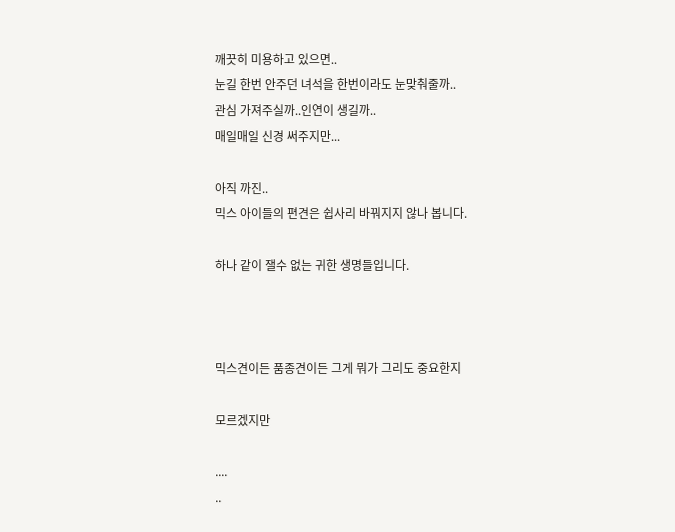깨끗히 미용하고 있으면..
눈길 한번 안주던 녀석을 한번이라도 눈맞춰줄까..
관심 가져주실까..인연이 생길까..
매일매일 신경 써주지만...

아직 까진..
믹스 아이들의 편견은 쉽사리 바꿔지지 않나 봅니다.

하나 같이 잴수 없는 귀한 생명들입니다.



믹스견이든 품종견이든 그게 뭐가 그리도 중요한지

모르겠지만

....
..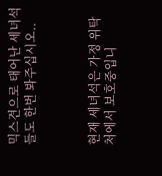믹스견으로 태어난 세녀석들도 한번 봐주십시오..



현재 세녀석은 가정 위탁처에서 보호중입니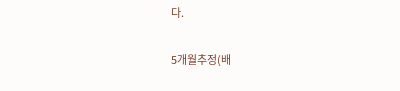다.

5개월추정(배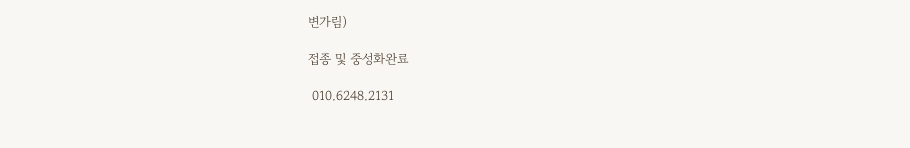변가림)

접종 및 중성화완료

 010.6248.2131